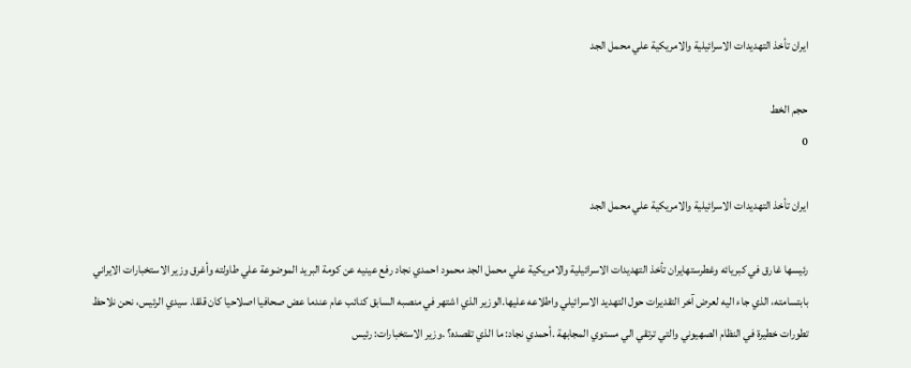ايران تأخذ التهديدات الاسرائيلية والامريكية علي محمل الجد

حجم الخط
0

ايران تأخذ التهديدات الاسرائيلية والامريكية علي محمل الجد

رئيسها غارق في كبريائه وغطرستهايران تأخذ التهديدات الاسرائيلية والامريكية علي محمل الجد محمود احمدي نجاد رفع عينيه عن كومة البريد الموضوعة علي طاولته وأغرق وزير الاستخبارات الايراني بابتسامته، الذي جاء اليه لعرض آخر التقديرات حول التهديد الاسرائيلي واطلاعه عليها.الوزير الذي اشتهر في منصبه السابق كنائب عام عندما عض صحافيا اصلاحيا كان قلقا. سيدي الرئيس، نحن نلاحظ تطورات خطيرة في النظام الصهيوني والتي ترتقي الي مستوي المجابهة .أحمدي نجاد: ما الذي تقصده؟ .وزير الاستخبارات: رئيس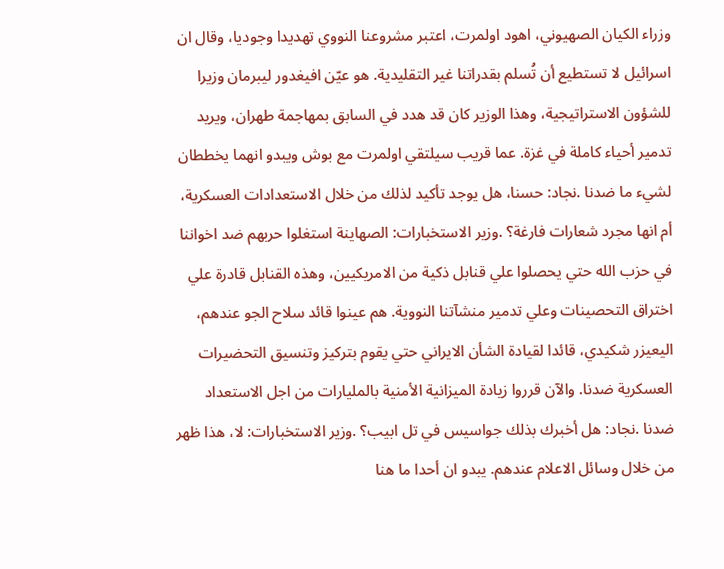وزراء الكيان الصهيوني، اهود اولمرت، اعتبر مشروعنا النووي تهديدا وجوديا، وقال ان اسرائيل لا تستطيع أن تُسلم بقدراتنا غير التقليدية. هو عيّن افيغدور ليبرمان وزيرا للشؤون الاستراتيجية، وهذا الوزير كان قد هدد في السابق بمهاجمة طهران، ويريد تدمير أحياء كاملة في غزة. عما قريب سيلتقي اولمرت مع بوش ويبدو انهما يخططان لشيء ما ضدنا .نجاد: حسنا، هل يوجد تأكيد لذلك من خلال الاستعدادات العسكرية، أم انها مجرد شعارات فارغة؟ .وزير الاستخبارات: الصهاينة استغلوا حربهم ضد اخواننا في حزب الله حتي يحصلوا علي قنابل ذكية من الامريكيين، وهذه القنابل قادرة علي اختراق التحصينات وعلي تدمير منشآتنا النووية. هم عينوا قائد سلاح الجو عندهم، اليعيزر شكيدي، قائدا لقيادة الشأن الايراني حتي يقوم بتركيز وتنسيق التحضيرات العسكرية ضدنا. والآن قرروا زيادة الميزانية الأمنية بالمليارات من اجل الاستعداد ضدنا .نجاد: هل أخبرك بذلك جواسيس في تل ابيب؟ .وزير الاستخبارات: لا، هذا ظهر من خلال وسائل الاعلام عندهم. يبدو ان أحدا ما هنا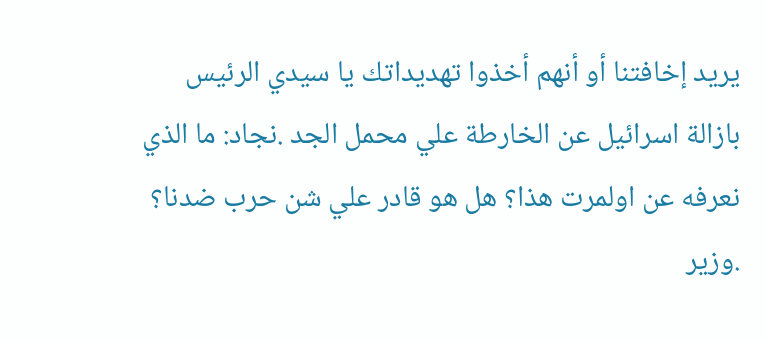يريد إخافتنا أو أنهم أخذوا تهديداتك يا سيدي الرئيس بازالة اسرائيل عن الخارطة علي محمل الجد .نجاد: ما الذي نعرفه عن اولمرت هذا؟ هل هو قادر علي شن حرب ضدنا؟ .وزير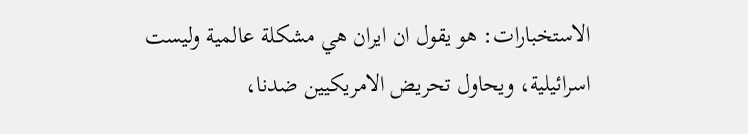الاستخبارات: هو يقول ان ايران هي مشكلة عالمية وليست اسرائيلية، ويحاول تحريض الامريكيين ضدنا،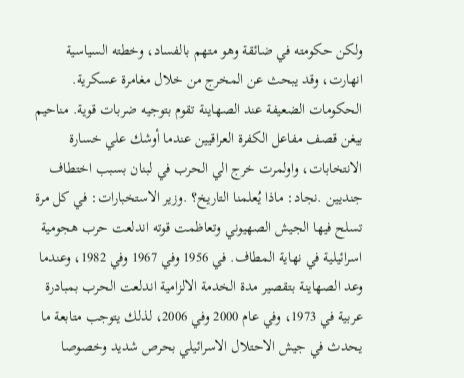ولكن حكومته في ضائقة وهو متهم بالفساد، وخطته السياسية انهارت، وقد يبحث عن المخرج من خلال مغامرة عسكرية. الحكومات الضعيفة عند الصهاينة تقوم بتوجيه ضربات قوية. مناحيم بيغن قصف مفاعل الكفرة العراقيين عندما أوشك علي خسارة الانتخابات، واولمرت خرج الي الحرب في لبنان بسبب اختطاف جنديين .نجاد: ماذا يُعلمنا التاريخ؟ .وزير الاستخبارات: في كل مرة تسلح فيها الجيش الصهيوني وتعاظمت قوته اندلعت حرب هجومية اسرائيلية في نهاية المطاف. في 1956 وفي 1967 وفي 1982، وعندما وعد الصهاينة بتقصير مدة الخدمة الالزامية اندلعت الحرب بمبادرة عربية في 1973، وفي عام 2000 وفي 2006، لذلك يتوجب متابعة ما يحدث في جيش الاحتلال الاسرائيلي بحرص شديد وخصوصا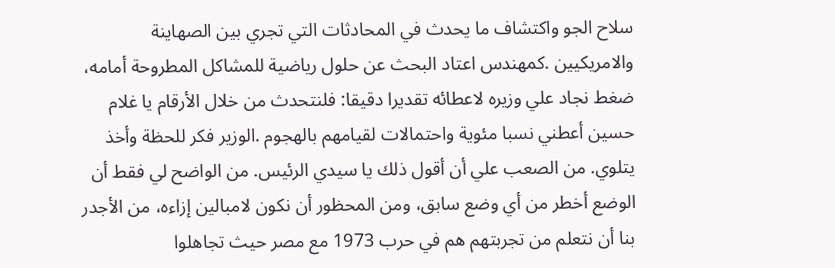سلاح الجو واكتشاف ما يحدث في المحادثات التي تجري بين الصهاينة والامريكيين .كمهندس اعتاد البحث عن حلول رياضية للمشاكل المطروحة أمامه، ضغط نجاد علي وزيره لاعطائه تقديرا دقيقا: فلنتحدث من خلال الأرقام يا غلام حسين أعطني نسبا مئوية واحتمالات لقيامهم بالهجوم .الوزير فكر للحظة وأخذ يتلوي. من الصعب علي أن أقول ذلك يا سيدي الرئيس. من الواضح لي فقط أن الوضع أخطر من أي وضع سابق، ومن المحظور أن نكون لامبالين إزاءه، من الأجدر بنا أن نتعلم من تجربتهم هم في حرب 1973 مع مصر حيث تجاهلوا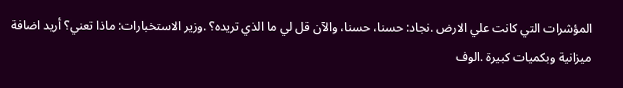المؤشرات التي كانت علي الارض .نجاد: حسنا، حسنا، والآن قل لي ما الذي تريده؟ .وزير الاستخبارات: ماذا تعني؟ أريد اضافة ميزانية وبكميات كبيرة .الوف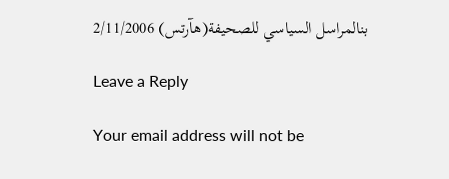بنالمراسل السياسي للصحيفة(هآرتس) 2/11/2006

Leave a Reply

Your email address will not be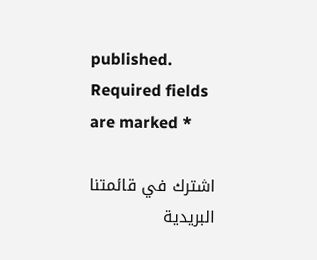published. Required fields are marked *

اشترك في قائمتنا البريدية